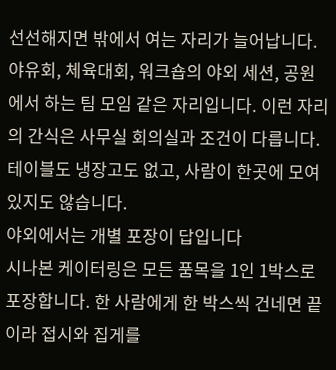선선해지면 밖에서 여는 자리가 늘어납니다. 야유회, 체육대회, 워크숍의 야외 세션, 공원에서 하는 팀 모임 같은 자리입니다. 이런 자리의 간식은 사무실 회의실과 조건이 다릅니다. 테이블도 냉장고도 없고, 사람이 한곳에 모여 있지도 않습니다.
야외에서는 개별 포장이 답입니다
시나본 케이터링은 모든 품목을 1인 1박스로 포장합니다. 한 사람에게 한 박스씩 건네면 끝이라 접시와 집게를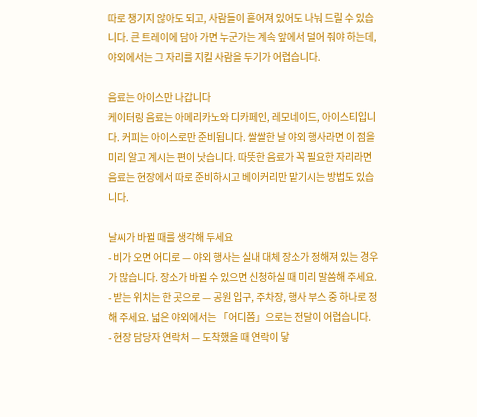따로 챙기지 않아도 되고, 사람들이 흩어져 있어도 나눠 드릴 수 있습니다. 큰 트레이에 담아 가면 누군가는 계속 앞에서 덜어 줘야 하는데, 야외에서는 그 자리를 지킬 사람을 두기가 어렵습니다.

음료는 아이스만 나갑니다
케이터링 음료는 아메리카노와 디카페인, 레모네이드, 아이스티입니다. 커피는 아이스로만 준비됩니다. 쌀쌀한 날 야외 행사라면 이 점을 미리 알고 계시는 편이 낫습니다. 따뜻한 음료가 꼭 필요한 자리라면 음료는 현장에서 따로 준비하시고 베이커리만 맡기시는 방법도 있습니다.

날씨가 바뀔 때를 생각해 두세요
- 비가 오면 어디로 — 야외 행사는 실내 대체 장소가 정해져 있는 경우가 많습니다. 장소가 바뀔 수 있으면 신청하실 때 미리 말씀해 주세요.
- 받는 위치는 한 곳으로 — 공원 입구, 주차장, 행사 부스 중 하나로 정해 주세요. 넓은 야외에서는 「어디쯤」으로는 전달이 어렵습니다.
- 현장 담당자 연락처 — 도착했을 때 연락이 닿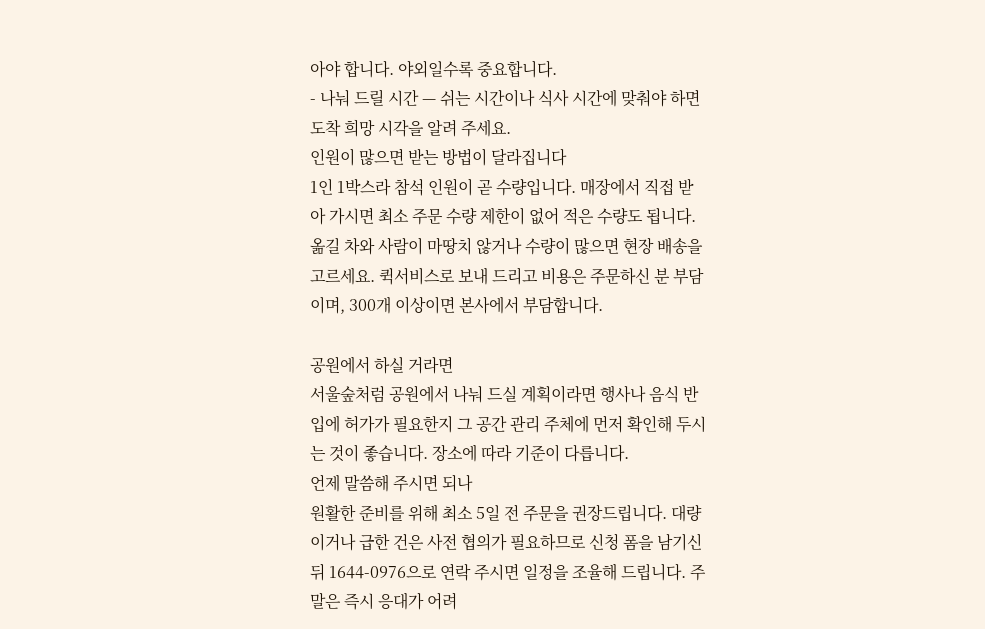아야 합니다. 야외일수록 중요합니다.
- 나눠 드릴 시간 — 쉬는 시간이나 식사 시간에 맞춰야 하면 도착 희망 시각을 알려 주세요.
인원이 많으면 받는 방법이 달라집니다
1인 1박스라 참석 인원이 곧 수량입니다. 매장에서 직접 받아 가시면 최소 주문 수량 제한이 없어 적은 수량도 됩니다. 옮길 차와 사람이 마땅치 않거나 수량이 많으면 현장 배송을 고르세요. 퀵서비스로 보내 드리고 비용은 주문하신 분 부담이며, 300개 이상이면 본사에서 부담합니다.

공원에서 하실 거라면
서울숲처럼 공원에서 나눠 드실 계획이라면 행사나 음식 반입에 허가가 필요한지 그 공간 관리 주체에 먼저 확인해 두시는 것이 좋습니다. 장소에 따라 기준이 다릅니다.
언제 말씀해 주시면 되나
원활한 준비를 위해 최소 5일 전 주문을 권장드립니다. 대량이거나 급한 건은 사전 협의가 필요하므로 신청 폼을 남기신 뒤 1644-0976으로 연락 주시면 일정을 조율해 드립니다. 주말은 즉시 응대가 어려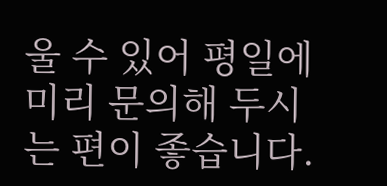울 수 있어 평일에 미리 문의해 두시는 편이 좋습니다.